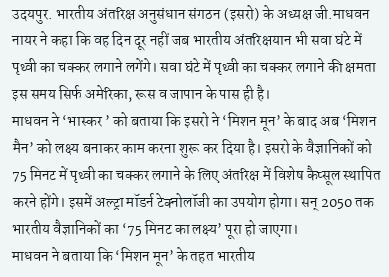उदयपुर. भारतीय अंतरिक्ष अनुसंधान संगठन (इसरो) के अध्यक्ष जी.माधवन नायर ने कहा कि वह दिन दूर नहीं जब भारतीय अंतरिक्षयान भी सवा घंटे में पृथ्वी का चक्कर लगाने लगेंगे। सवा घंटे में पृथ्वी का चक्कर लगाने की क्षमता इस समय सिर्फ अमेरिका, रूस व जापान के पास ही है।
माधवन ने ‘भास्कर ’ को बताया कि इसरो ने ‘मिशन मून’ के बाद अब ‘मिशन मैन’ को लक्ष्य बनाकर काम करना शुरू कर दिया है। इसरो के वैज्ञानिकों को 75 मिनट में पृथ्वी का चक्कर लगाने के लिए अंतरिक्ष में विशेष कैप्सूल स्थापित करने होंगे। इसमें अल्ट्रा मॉडर्न टेक्नोलॉजी का उपयोग होगा। सन् 2050 तक भारतीय वैज्ञानिकों का ‘75 मिनट का लक्ष्य’ पूरा हो जाएगा।
माधवन ने बताया कि ‘मिशन मून’ के तहत भारतीय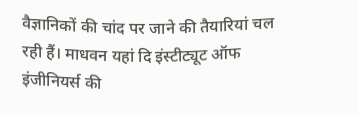वैज्ञानिकों की चांद पर जाने की तैयारियां चल रही हैं। माधवन यहां दि इंस्टीट्यूट ऑफ इंजीनियर्स की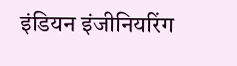इंडियन इंजीनियरिंग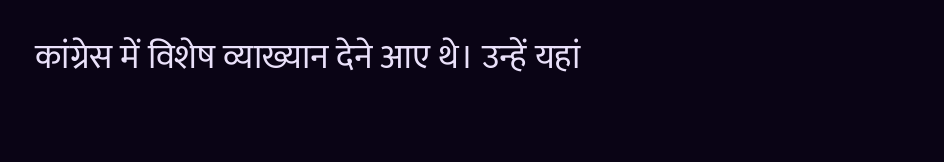कांग्रेस में विशेष व्याख्यान देने आए थे। उन्हें यहां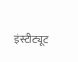इंस्टीट्यूट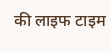की लाइफ टाइम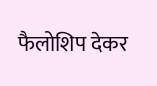फैलोशिप देकर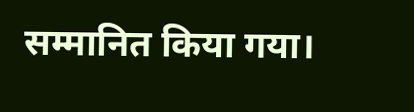सम्मानित किया गया।